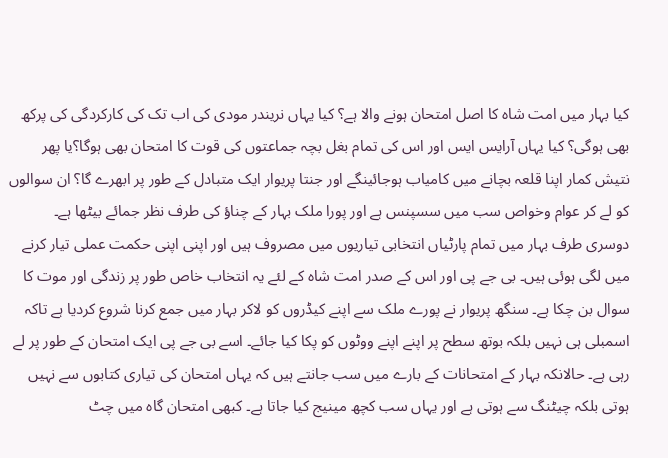کیا بہار میں امت شاہ کا اصل امتحان ہونے والا ہے؟ کیا یہاں نریندر مودی کی اب تک کی کارکردگی کی پرکھ بھی ہوگی؟ کیا یہاں آرایس ایس اور اس کی تمام بغل بچہ جماعتوں کی قوت کا امتحان بھی ہوگا؟یا پھر نتیش کمار اپنا قلعہ بچانے میں کامیاب ہوجائینگے اور جنتا پریوار ایک متبادل کے طور پر ابھرے گا؟ ان سوالوں کو لے کر عوام وخواص سب میں سسپنس ہے اور پورا ملک بہار کے چناؤ کی طرف نظر جمائے بیٹھا ہے۔ دوسری طرف بہار میں تمام پارٹیاں انتخابی تیاریوں میں مصروف ہیں اور اپنی اپنی حکمت عملی تیار کرنے میں لگی ہوئی ہیں۔ بی جے پی اور اس کے صدر امت شاہ کے لئے یہ انتخاب خاص طور پر زندگی اور موت کا سوال بن چکا ہے۔ سنگھ پریوار نے پورے ملک سے اپنے کیڈروں کو لاکر بہار میں جمع کرنا شروع کردیا ہے تاکہ اسمبلی ہی نہیں بلکہ بوتھ سطح پر اپنے اپنے ووٹوں کو پکا کیا جائے۔ اسے بی جے پی ایک امتحان کے طور پر لے رہی ہے۔ حالانکہ بہار کے امتحانات کے بارے میں سب جانتے ہیں کہ یہاں امتحان کی تیاری کتابوں سے نہیں ہوتی بلکہ چیٹنگ سے ہوتی ہے اور یہاں سب کچھ مینیج کیا جاتا ہے۔ کبھی امتحان گاہ میں چٹ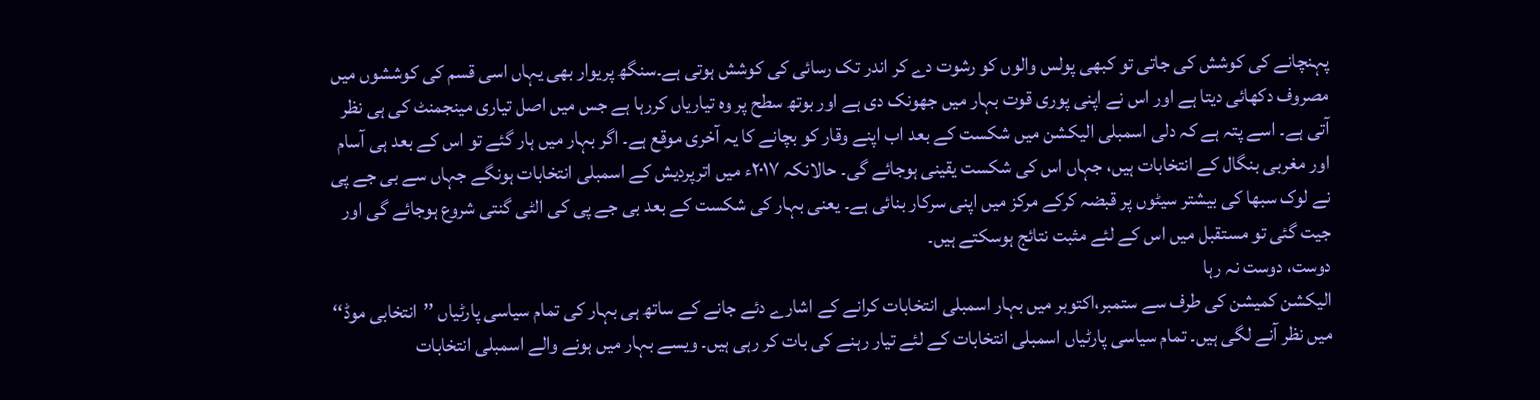پہنچانے کی کوشش کی جاتی تو کبھی پولس والوں کو رشوت دے کر اندر تک رسائی کی کوشش ہوتی ہے۔سنگھ پریوار بھی یہاں اسی قسم کی کوششوں میں مصروف دکھائی دیتا ہے اور اس نے اپنی پوری قوت بہار میں جھونک دی ہے اور بوتھ سطح پر وہ تیاریاں کررہا ہے جس میں اصل تیاری مینجمنٹ کی ہی نظر آتی ہے۔ اسے پتہ ہے کہ دلی اسمبلی الیکشن میں شکست کے بعد اب اپنے وقار کو بچانے کا یہ آخری موقع ہے۔ اگر بہار میں ہار گئے تو اس کے بعد ہی آسام اور مغربی بنگال کے انتخابات ہیں، جہاں اس کی شکست یقینی ہوجائے گی۔ حالانکہ ۲۰۱۷ء میں اترپردیش کے اسمبلی انتخابات ہونگے جہاں سے بی جے پی نے لوک سبھا کی بیشتر سیٹوں پر قبضہ کرکے مرکز میں اپنی سرکار بنائی ہے۔ یعنی بہار کی شکست کے بعد بی جے پی کی الٹی گنتی شروع ہوجائے گی اور جیت گئی تو مستقبل میں اس کے لئے مثبت نتائج ہوسکتے ہیں۔
دوست، دوست نہ رہا
الیکشن کمیشن کی طرف سے ستمبر،اکتوبر میں بہار اسمبلی انتخابات کرانے کے اشارے دئے جانے کے ساتھ ہی بہار کی تمام سیاسی پارٹیاں ’’انتخابی موڈ‘‘ میں نظر آنے لگی ہیں۔ تمام سیاسی پارٹیاں اسمبلی انتخابات کے لئے تیار رہنے کی بات کر رہی ہیں۔ ویسے بہار میں ہونے والے اسمبلی انتخابات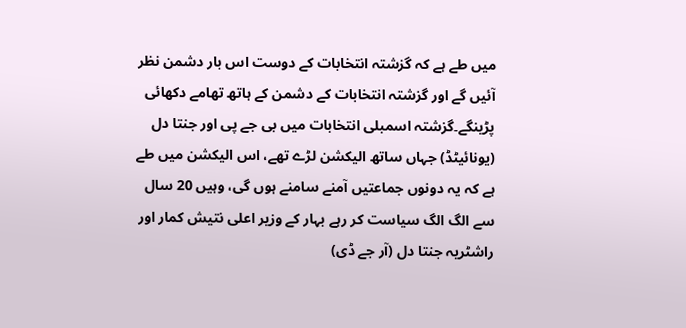میں طے ہے کہ گزشتہ انتخابات کے دوست اس بار دشمن نظر آئیں گے اور گزشتہ انتخابات کے دشمن کے ہاتھ تھامے دکھائی پڑینگے۔گزشتہ اسمبلی انتخابات میں بی جے پی اور جنتا دل (یونائیٹڈ) جہاں ساتھ الیکشن لڑے تھے، اس الیکشن میں طے ہے کہ یہ دونوں جماعتیں آمنے سامنے ہوں گی، وہیں 20 سال سے الگ الگ سیاست کر رہے بہار کے وزیر اعلی نتیش کمار اور راشٹریہ جنتا دل (آر جے ڈی)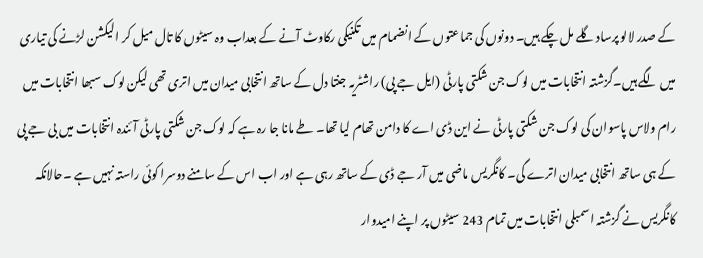کے صدر لالو پرساد گلے مل چکے ہیں۔ دونوں کی جماعتوں کے انضمام میں تکنیکی رکاوٹ آنے کے بعداب وہ سیٹوں کا تال میل کر الیکشن لڑنے کی تیاری میں لگے ہیں۔گزشتہ انتخابات میں لوک جن شکتی پارٹی (ایل جے پی) راشٹریہ جنتا دل کے ساتھ انتخابی میدان میں اتری تھی لیکن لوک سبھا انتخابات میں رام ولاس پاسوان کی لوک جن شکتی پارٹی نے این ڈی اے کا دامن تھام لیا تھا۔ طے مانا جا رہ ہے کہ لوک جن شکتی پارٹی آئندہ انتخابات میں بی جے پی کے ہی ساتھ انتخابی میدان اترے گی۔ کانگریس ماضی میں آر جے ڈی کے ساتھ رہی ہے اور اب اس کے سامنے دوسرا کوئی راستہ نہیں ہے ۔حالانکہ کانگریس نے گزشتہ اسمبلی انتخابات میں تمام 243 سیٹوں پر اپنے امیدوار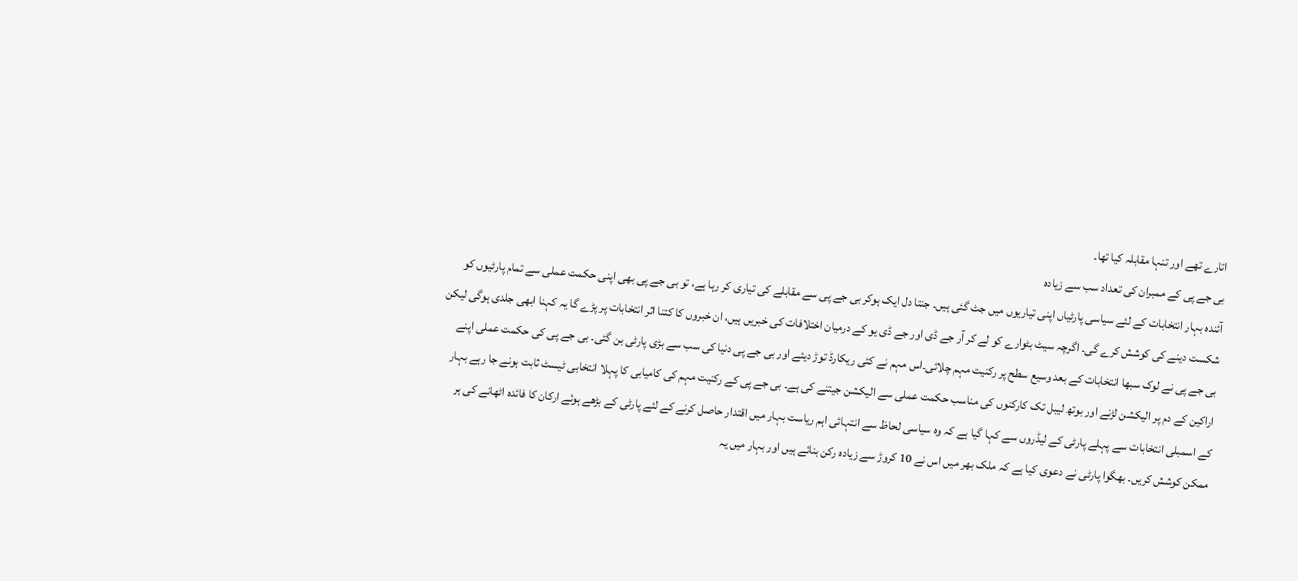اتارے تھے اور تنہا مقابلہ کیا تھا۔
بی جے پی کے ممبران کی تعداد سب سے زیادہ
آئندہ بہار انتخابات کے لئے سیاسی پارٹیاں اپنی تیاریوں میں جٹ گئی ہیں۔ جنتا دل ایک ہوکر بی جے پی سے مقابلے کی تیاری کر رہا ہے، تو بی جے پی بھی اپنی حکمت عملی سے تمام پارٹیوں کو شکست دینے کی کوشش کرے گی۔ اگرچہ سیٹ بٹوارے کو لے کر آر جے ڈی اور جے ڈی یو کے درمیان اختلافات کی خبریں ہیں، ان خبروں کا کتنا اثر انتخابات پر پڑے گا یہ کہنا ابھی جلدی ہوگی لیکن بی جے پی نے لوک سبھا انتخابات کے بعد وسیع سطح پر رکنیت مہم چلائی۔اس مہم نے کئی ریکارڈ توڑ دیئے اور بی جے پی دنیا کی سب سے بڑی پارٹی بن گئی۔ بی جے پی کی حکمت عملی اپنے اراکین کے دم پر الیکشن لڑنے اور بوتھ لیبل تک کارکنوں کی مناسب حکمت عملی سے الیکشن جیتنے کی ہے۔ بی جے پی کے رکنیت مہم کی کامیابی کا پہلا انتخابی ٹیسٹ ثابت ہونے جا رہے بہار کے اسمبلی انتخابات سے پہلے پارٹی کے لیڈروں سے کہا گیا ہے کہ وہ سیاسی لحاظ سے انتہائی اہم ریاست بہار میں اقتدار حاصل کرنے کے لئے پارٹی کے بڑھے ہوئے ارکان کا فائدہ اٹھانے کی ہر ممکن کوشش کریں۔ بھگوا پارٹی نے دعوی کیا ہے کہ ملک بھر میں اس نے 10 کروڑ سے زیادہ رکن بنائے ہیں اور بہار میں یہ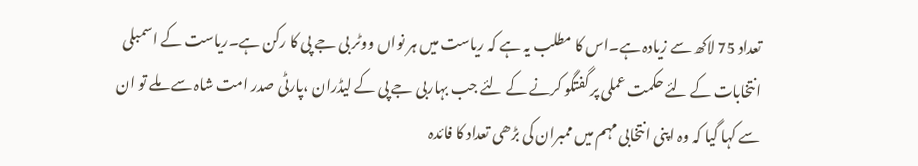تعداد 75 لاکھ سے زیادہ ہے۔اس کا مطلب یہ ہے کہ ریاست میں ہر نواں ووٹر بی جے پی کا رکن ہے۔ریاست کے اسمبلی انتخابات کے لئے حکمت عملی پر گفتگو کرنے کے لئے جب بہاربی جے پی کے لیڈران ،پارٹی صدر امت شاہ سے ملے تو ان سے کہا گیا کہ وہ اپنی انتخابی مہم میں ممبران کی بڑھی تعداد کا فائدہ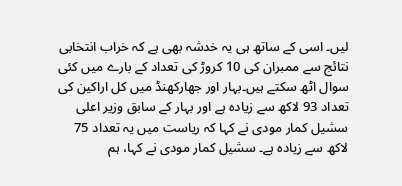لیں۔ اسی کے ساتھ ہی یہ خدشہ بھی ہے کہ خراب انتخابی نتائج سے ممبران کی 10 کروڑ کی تعداد کے بارے میں کئی سوال اٹھ سکتے ہیں۔بہار اور جھارکھنڈ میں کل اراکین کی تعداد 93 لاکھ سے زیادہ ہے اور بہار کے سابق وزیر اعلی سشیل کمار مودی نے کہا کہ ریاست میں یہ تعداد 75 لاکھ سے زیادہ ہے۔ سشیل کمار مودی نے کہا، ہم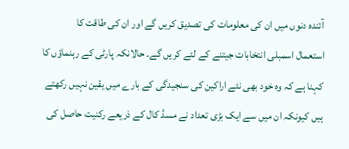آئندہ دنوں میں ان کی معلومات کی تصدیق کریں گے اور ان کی طاقت کا
استعمال اسمبلی انتخابات جیتنے کے لئے کریں گے۔ حالانکہ پارٹی کے رہنماؤں کا کہنا ہے کہ وہ خود بھی نئے اراکین کی سنجیدگی کے بارے میں یقین نہیں رکھتے ہیں کیونکہ ان میں سے ایک بڑی تعداد نے مسڈ کال کے ذریعے رکنیت حاصل کی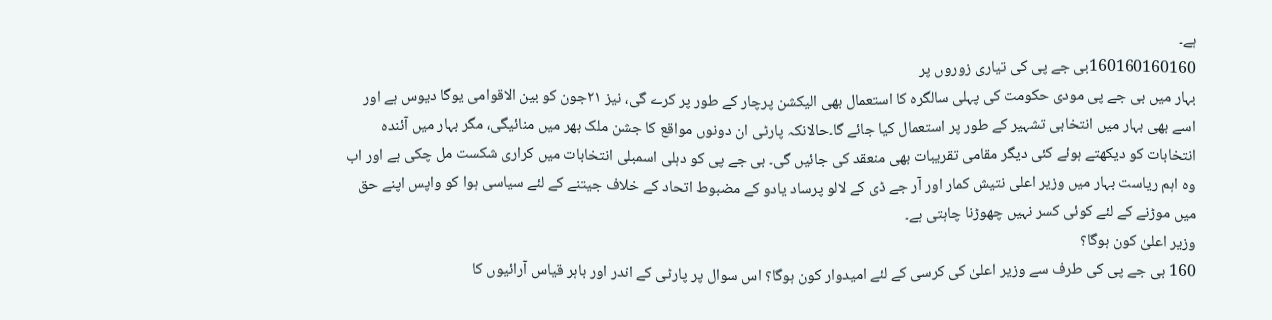ہے۔
160160160160بی جے پی کی تیاری زوروں پر
بہار میں بی جے پی مودی حکومت کی پہلی سالگرہ کا استعمال بھی الیکشن پرچار کے طور پر کرے گی، نیز ۲۱جون کو بین الاقوامی یوگا دیوس ہے اور اسے بھی بہار میں انتخابی تشہیر کے طور پر استعمال کیا جائے گا۔حالانکہ پارٹی ان دونوں مواقع کا جشن ملک بھر میں منائیگی، مگر بہار میں آئندہ انتخابات کو دیکھتے ہوئے کئی دیگر مقامی تقریبات بھی منعقد کی جائیں گی۔ بی جے پی کو دہلی اسمبلی انتخابات میں کراری شکست مل چکی ہے اور اب وہ اہم ریاست بہار میں وزیر اعلی نتیش کمار اور آر جے ڈی کے لالو پرساد یادو کے مضبوط اتحاد کے خلاف جیتنے کے لئے سیاسی ہوا کو واپس اپنے حق میں موڑنے کے لئے کوئی کسر نہیں چھوڑنا چاہتی ہے۔
وزیر اعلیٰ کون ہوگا؟
160 بی جے پی کی طرف سے وزیر اعلیٰ کی کرسی کے لئے امیدوار کون ہوگا؟ اس سوال پر پارٹی کے اندر اور باہر قیاس آرائیوں کا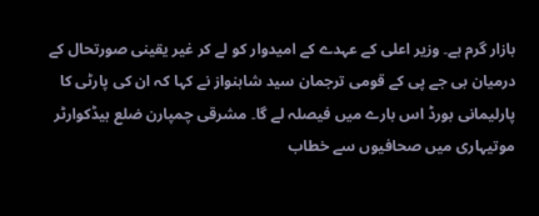بازار گرم ہے۔ وزیر اعلی کے عہدے کے امیدوار کو لے کر غیر یقینی صورتحال کے درمیان بی جے پی کے قومی ترجمان سید شاہنواز نے کہا کہ ان کی پارٹی کا پارلیمانی بورڈ اس بارے میں فیصلہ لے گا۔ مشرقی چمپارن ضلع ہیڈکوارٹر موتیہاری میں صحافیوں سے خطاب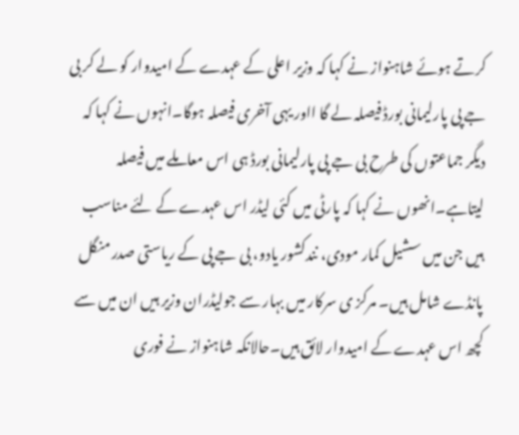کرتے ہوئے شاہنواز نے کہا کہ وزیر اعلی کے عہدے کے امیدوار کو لے کر بی جے پی پارلیمانی بورڈ فیصلہ لے گا ااور یہی آخری فیصلہ ہوگا۔انہوں نے کہا کہ دیگر جماعتوں کی طرح بی جے پی پارلیمانی بورڈ ہی اس معاملے میں فیصلہ لیتاہے۔انھوں نے کہا کہ پارٹی میں کئی لیڈر اس عہدے کے لئے مناسب ہیں جن میں سشیل کمار مودی، نندکشور یادو، بی جے پی کے ریاستی صدر منگل پانڈے شامل ہیں۔ مرکز ی سرکار میں بہار سے جولیڈران وزیر ہیں ان میں سے کچھ اس عہدے کے امیدوار لائق ہیں۔حالانکہ شاہنواز نے فوری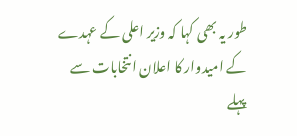طور یہ بھی کہا کہ وزیر اعلی کے عہدے کے امیدوار کا اعلان انتخابات سے پہلے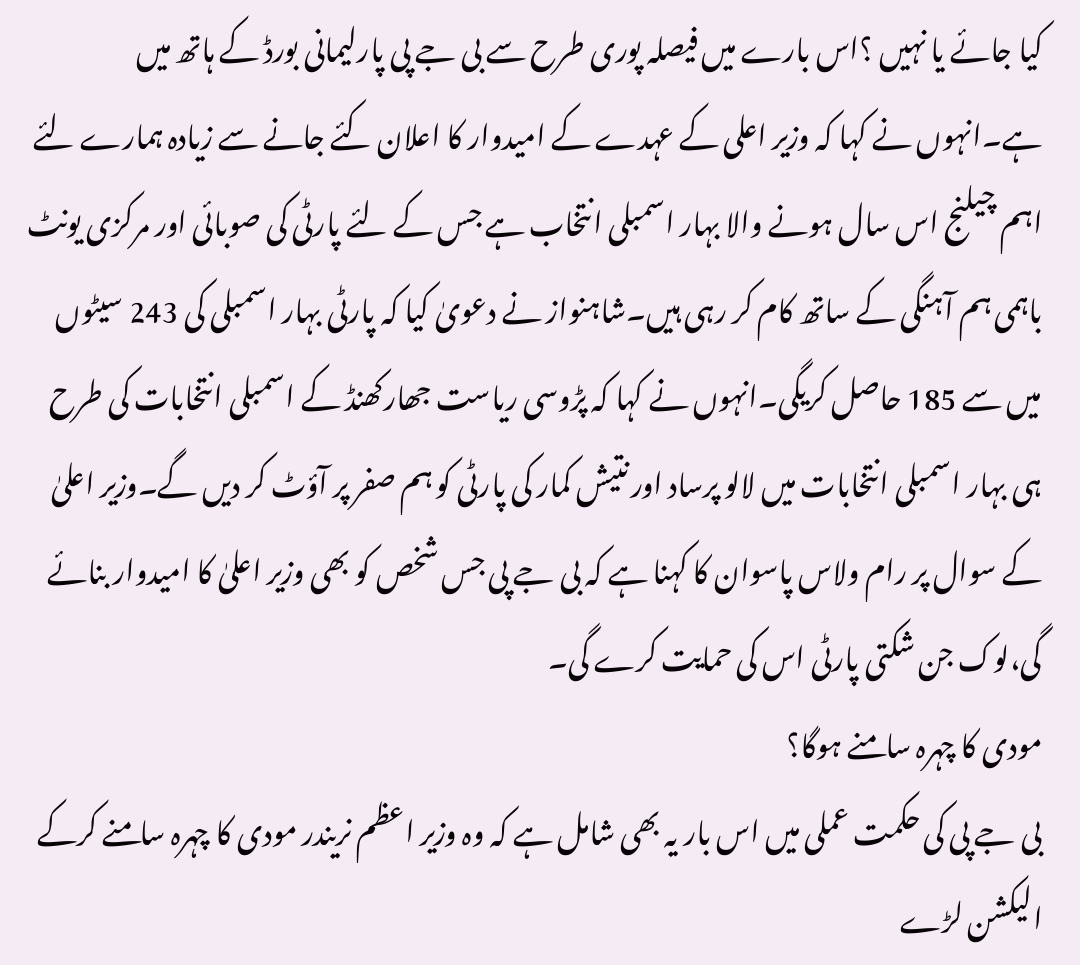کیا جائے یا نہیں ؟اس بارے میں فیصلہ پوری طرح سے بی جے پی پارلیمانی بورڈ کے ہاتھ میں ہے۔انہوں نے کہا کہ وزیر اعلی کے عہدے کے امیدوار کا اعلان کئے جانے سے زیادہ ہمارے لئے اہم چیلنج اس سال ہونے والا بہار اسمبلی انتخاب ہے جس کے لئے پارٹی کی صوبائی اور مرکزی یونٹ باہمی ہم آہنگی کے ساتھ کام کر رہی ہیں۔شاہنواز نے دعویٰ کیا کہ پارٹی بہار اسمبلی کی 243 سیٹوں میں سے 185 حاصل کریگی۔انہوں نے کہا کہ پڑوسی ریاست جھارکھنڈ کے اسمبلی انتخابات کی طرح ہی بہار اسمبلی انتخابات میں لالو پرساد اور نتیش کمار کی پارٹی کو ہم صفر پر آؤٹ کر دیں گے۔وزیر اعلیٰ کے سوال پر رام ولاس پاسوان کا کہنا ہے کہ بی جے پی جس شخص کو بھی وزیر اعلیٰ کا امیدوار بنائے گی،لوک جن شکتی پارٹی اس کی حمایت کرے گی۔
مودی کا چہرہ سامنے ہوگا؟
بی جے پی کی حکمت عملی میں اس بار یہ بھی شامل ہے کہ وہ وزیر اعظم نریندر مودی کا چہرہ سامنے کرکے الیکشن لڑے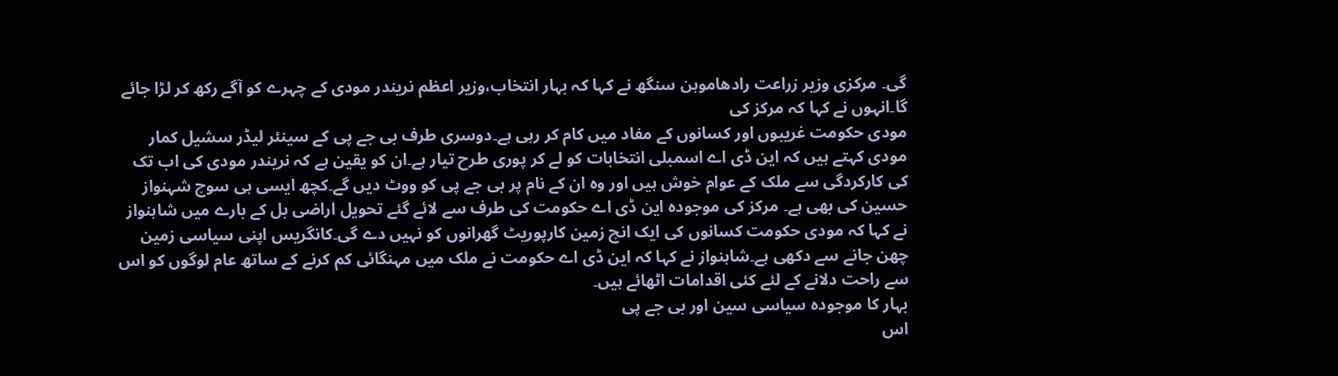گی۔ مرکزی وزیر زراعت رادھاموہن سنگھ نے کہا کہ بہار انتخاب،وزیر اعظم نریندر مودی کے چہرے کو آگے رکھ کر لڑا جائے گا۔انہوں نے کہا کہ مرکز کی
مودی حکومت غریبوں اور کسانوں کے مفاد میں کام کر رہی ہے۔دوسری طرف بی جے پی کے سینئر لیڈر سشیل کمار مودی کہتے ہیں کہ این ڈی اے اسمبلی انتخابات کو لے کر پوری طرح تیار ہے۔ان کو یقین ہے کہ نریندر مودی کی اب تک کی کارکردگی سے ملک کے عوام خوش ہیں اور وہ ان کے نام پر بی جے پی کو ووٹ دیں گے۔کچھ ایسی ہی سوچ شہنواز حسین کی بھی ہے۔ مرکز کی موجودہ این ڈی اے حکومت کی طرف سے لائے گئے تحویل اراضی بل کے بارے میں شاہنواز نے کہا کہ مودی حکومت کسانوں کی ایک انچ زمین کارپوریٹ گھرانوں کو نہیں دے گی۔کانگریس اپنی سیاسی زمین چھن جانے سے دکھی ہے۔شاہنواز نے کہا کہ این ڈی اے حکومت نے ملک میں مہنگائی کم کرنے کے ساتھ عام لوگوں کو اس سے راحت دلانے کے لئے کئی اقدامات اٹھائے ہیں۔
بہار کا موجودہ سیاسی سین اور بی جے پی
اس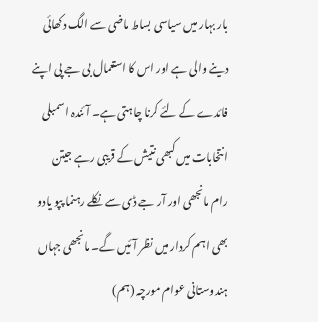بار بہار میں سیاسی بساط ماضی سے الگ دکھائی دینے والی ہے اور اس کا استعمال بی جے پی اپنے فائدے کے لئے کرنا چاہتی ہے۔ آئندہ اسمبلی انتخابات میں کبھی نتیش کے قریبی رہے جیتن رام مانجھی اور آر جے ڈی سے نکلے رہنما پپو یادو بھی اہم کردار میں نظر آئیں گے۔ مانجھی جہاں ہندوستانی عوام مورچہ (ہم)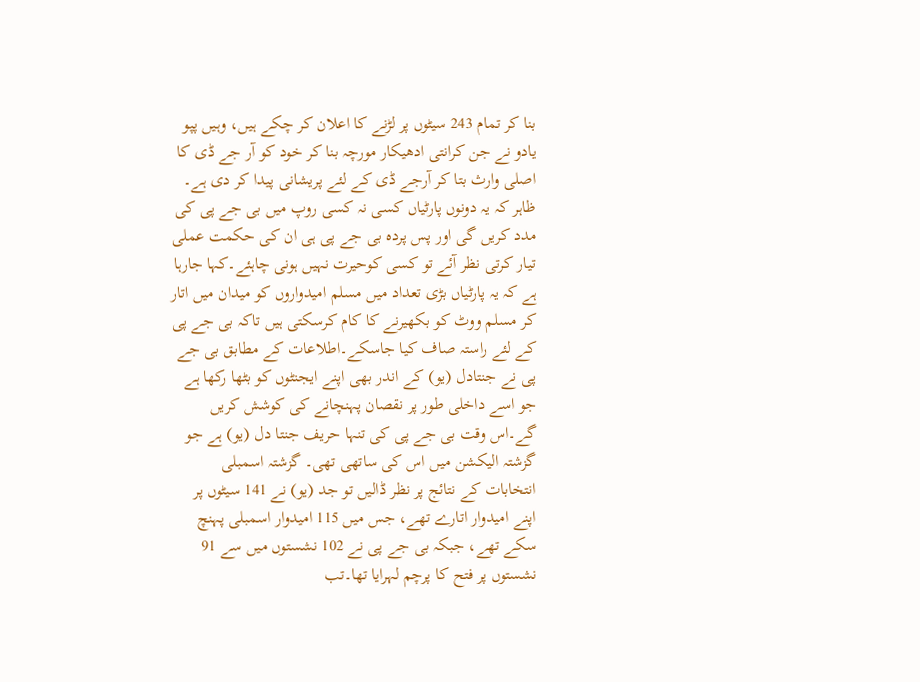بنا کر تمام 243 سیٹوں پر لڑنے کا اعلان کر چکے ہیں، وہیں پپو یادو نے جن کرانتی ادھیکار مورچہ بنا کر خود کو آر جے ڈی کا اصلی وارث بتا کر آرجے ڈی کے لئے پریشانی پیدا کر دی ہے۔ ظاہر کہ یہ دونوں پارٹیاں کسی نہ کسی روپ میں بی جے پی کی مدد کریں گی اور پس پردہ بی جے پی ہی ان کی حکمت عملی تیار کرتی نظر آئے تو کسی کوحیرت نہیں ہونی چاہئے۔کہا جارہا ہے کہ یہ پارٹیاں بڑی تعداد میں مسلم امیدواروں کو میدان میں اتار کر مسلم ووٹ کو بکھیرنے کا کام کرسکتی ہیں تاکہ بی جے پی کے لئے راستہ صاف کیا جاسکے۔اطلاعات کے مطابق بی جے پی نے جنتادل (یو) کے اندر بھی اپنے ایجنٹوں کو بٹھا رکھا ہے جو اسے داخلی طور پر نقصان پہنچانے کی کوشش کریں گے۔اس وقت بی جے پی کی تنہا حریف جنتا دل (یو) ہے جو گزشتہ الیکشن میں اس کی ساتھی تھی۔ گزشتہ اسمبلی انتخابات کے نتائج پر نظر ڈالیں تو جد (یو) نے 141 سیٹوں پر اپنے امیدوار اتارے تھے، جس میں 115 امیدوار اسمبلی پہنچ سکے تھے، جبکہ بی جے پی نے 102 نشستوں میں سے 91 نشستوں پر فتح کا پرچم لہرایا تھا۔تب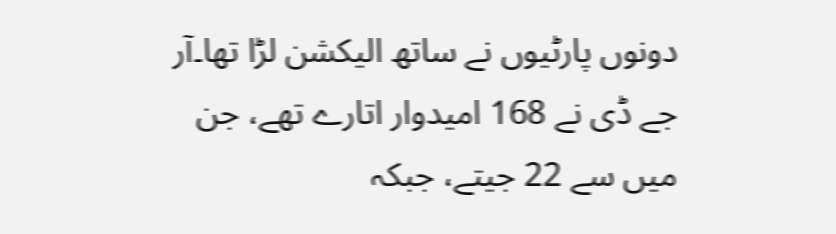دونوں پارٹیوں نے ساتھ الیکشن لڑا تھا۔آر جے ڈی نے 168 امیدوار اتارے تھے، جن میں سے 22 جیتے، جبکہ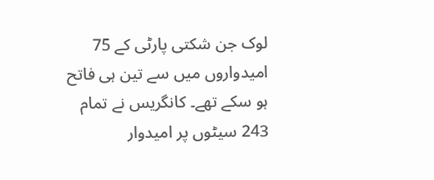لوک جن شکتی پارٹی کے 75 امیدواروں میں سے تین ہی فاتح ہو سکے تھے۔ کانگریس نے تمام 243 سیٹوں پر امیدوار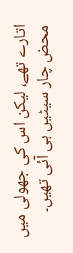اتارے تھے، لیکن اس کی جھولی میں محض چار سیٹیں ہی آئی تھیں۔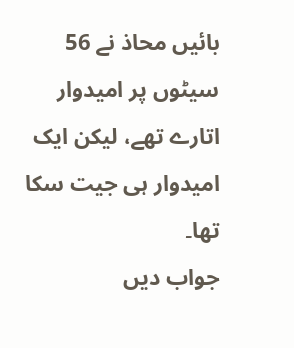بائیں محاذ نے 56 سیٹوں پر امیدوار اتارے تھے، لیکن ایک امیدوار ہی جیت سکا تھا۔
جواب دیں